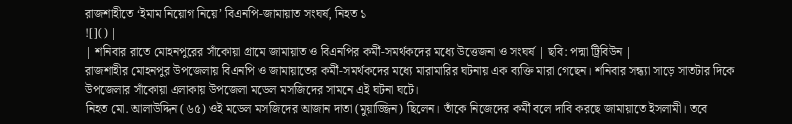রাজশাহীতে ‘ইমাম নিয়োগ নিয়ে’ বিএনপি-জামায়াত সংঘর্ষ, নিহত ১
![]() |
| শনিবার রাতে মোহনপুরের সাঁকোয়া গ্রামে জামায়াত ও বিএনপির কর্মী-সমর্থকদের মধ্যে উত্তেজনা ও সংঘর্ষ | ছবি: পদ্মা ট্রিবিউন |
রাজশাহীর মোহনপুর উপজেলায় বিএনপি ও জামায়াতের কর্মী-সমর্থকদের মধ্যে মারামারির ঘটনায় এক ব্যক্তি মারা গেছেন। শনিবার সন্ধ্যা সাড়ে সাতটার দিকে উপজেলার সাঁকোয়া এলাকায় উপজেলা মডেল মসজিদের সামনে এই ঘটনা ঘটে।
নিহত মো. আলাউদ্দিন (৬৫) ওই মডেল মসজিদের আজান দাতা (মুয়াজ্জিন) ছিলেন। তাঁকে নিজেদের কর্মী বলে দাবি করছে জামায়াতে ইসলামী। তবে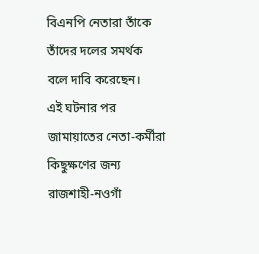বিএনপি নেতারা তাঁকে তাঁদের দলের সমর্থক বলে দাবি করেছেন।
এই ঘটনার পর জামায়াতের নেতা-কর্মীরা কিছুক্ষণের জন্য রাজশাহী-নওগাঁ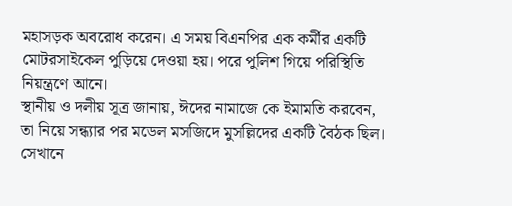মহাসড়ক অবরোধ করেন। এ সময় বিএনপির এক কর্মীর একটি মোটরসাইকেল পুড়িয়ে দেওয়া হয়। পরে পুলিশ গিয়ে পরিস্থিতি নিয়ন্ত্রণে আনে।
স্থানীয় ও দলীয় সূত্র জানায়, ঈদের নামাজে কে ইমামতি করবেন, তা নিয়ে সন্ধ্যার পর মডেল মসজিদে মুসল্লিদের একটি বৈঠক ছিল। সেখানে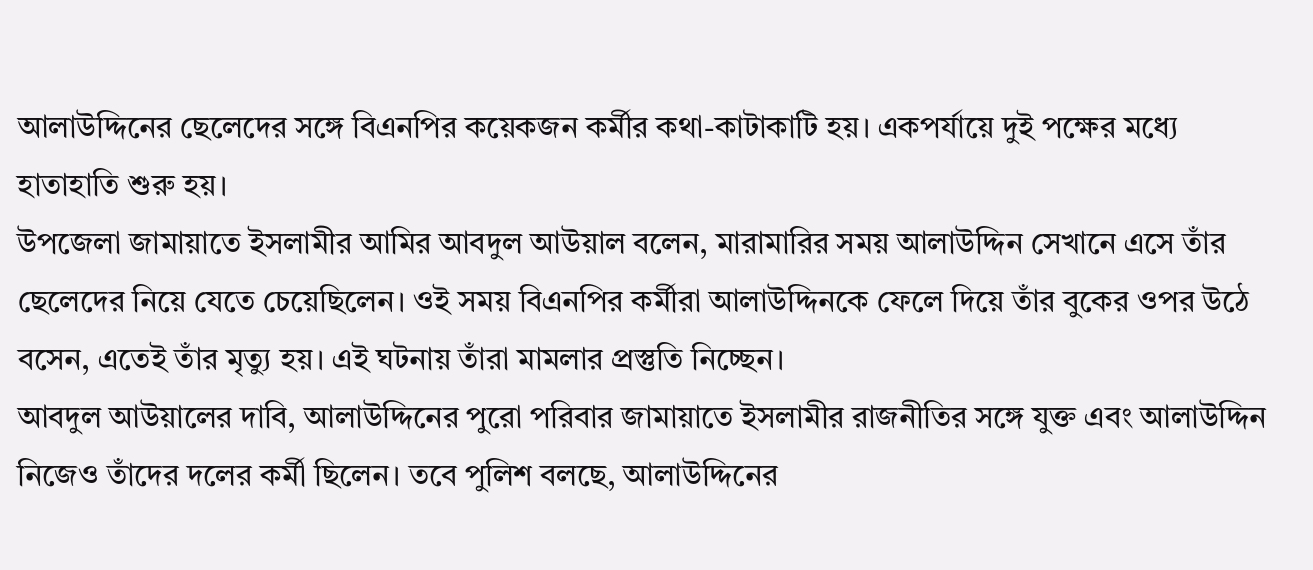আলাউদ্দিনের ছেলেদের সঙ্গে বিএনপির কয়েকজন কর্মীর কথা-কাটাকাটি হয়। একপর্যায়ে দুই পক্ষের মধ্যে হাতাহাতি শুরু হয়।
উপজেলা জামায়াতে ইসলামীর আমির আবদুল আউয়াল বলেন, মারামারির সময় আলাউদ্দিন সেখানে এসে তাঁর ছেলেদের নিয়ে যেতে চেয়েছিলেন। ওই সময় বিএনপির কর্মীরা আলাউদ্দিনকে ফেলে দিয়ে তাঁর বুকের ওপর উঠে বসেন, এতেই তাঁর মৃত্যু হয়। এই ঘটনায় তাঁরা মামলার প্রস্তুতি নিচ্ছেন।
আবদুল আউয়ালের দাবি, আলাউদ্দিনের পুরো পরিবার জামায়াতে ইসলামীর রাজনীতির সঙ্গে যুক্ত এবং আলাউদ্দিন নিজেও তাঁদের দলের কর্মী ছিলেন। তবে পুলিশ বলছে, আলাউদ্দিনের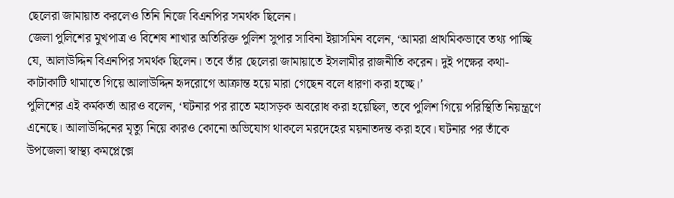ছেলেরা জামায়াত করলেও তিনি নিজে বিএনপির সমর্থক ছিলেন।
জেলা পুলিশের মুখপাত্র ও বিশেষ শাখার অতিরিক্ত পুলিশ সুপার সাবিনা ইয়াসমিন বলেন, ‘আমরা প্রাথমিকভাবে তথ্য পাচ্ছি যে, আলাউদ্দিন বিএনপির সমর্থক ছিলেন। তবে তাঁর ছেলেরা জামায়াতে ইসলামীর রাজনীতি করেন। দুই পক্ষের কথা-কাটাকাটি থামাতে গিয়ে আলাউদ্দিন হৃদরোগে আক্রান্ত হয়ে মারা গেছেন বলে ধারণা করা হচ্ছে।’
পুলিশের এই কর্মকর্তা আরও বলেন, ‘ঘটনার পর রাতে মহাসড়ক অবরোধ করা হয়েছিল, তবে পুলিশ গিয়ে পরিস্থিতি নিয়ন্ত্রণে এনেছে। আলাউদ্দিনের মৃত্যু নিয়ে কারও কোনো অভিযোগ থাকলে মরদেহের ময়নাতদন্ত করা হবে। ঘটনার পর তাঁকে উপজেলা স্বাস্থ্য কমপ্লেক্সে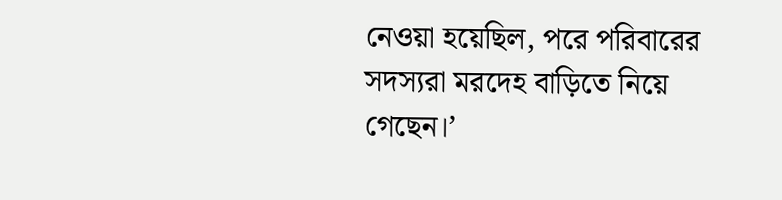নেওয়া হয়েছিল, পরে পরিবারের সদস্যরা মরদেহ বাড়িতে নিয়ে গেছেন।’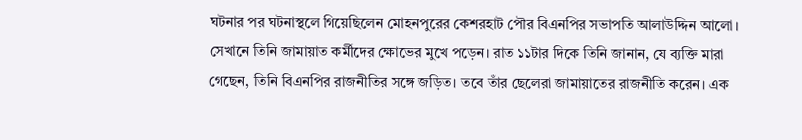ঘটনার পর ঘটনাস্থলে গিয়েছিলেন মোহনপুরের কেশরহাট পৌর বিএনপির সভাপতি আলাউদ্দিন আলো। সেখানে তিনি জামায়াত কর্মীদের ক্ষোভের মুখে পড়েন। রাত ১১টার দিকে তিনি জানান, যে ব্যক্তি মারা গেছেন, তিনি বিএনপির রাজনীতির সঙ্গে জড়িত। তবে তাঁর ছেলেরা জামায়াতের রাজনীতি করেন। এক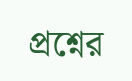প্রশ্নের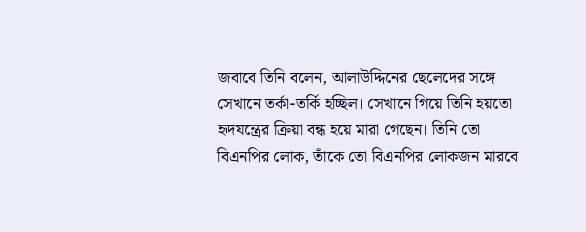জবাবে তিনি বলেন, আলাউদ্দিনের ছেলেদের সঙ্গে সেখানে তর্কা-তর্কি হচ্ছিল। সেখানে গিয়ে তিনি হয়তো হৃদযন্ত্রের ক্রিয়া বন্ধ হয়ে মারা গেছেন। তিনি তো বিএনপির লোক, তাঁকে তো বিএনপির লোকজন মারবে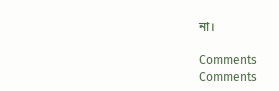না।

Comments
Comments